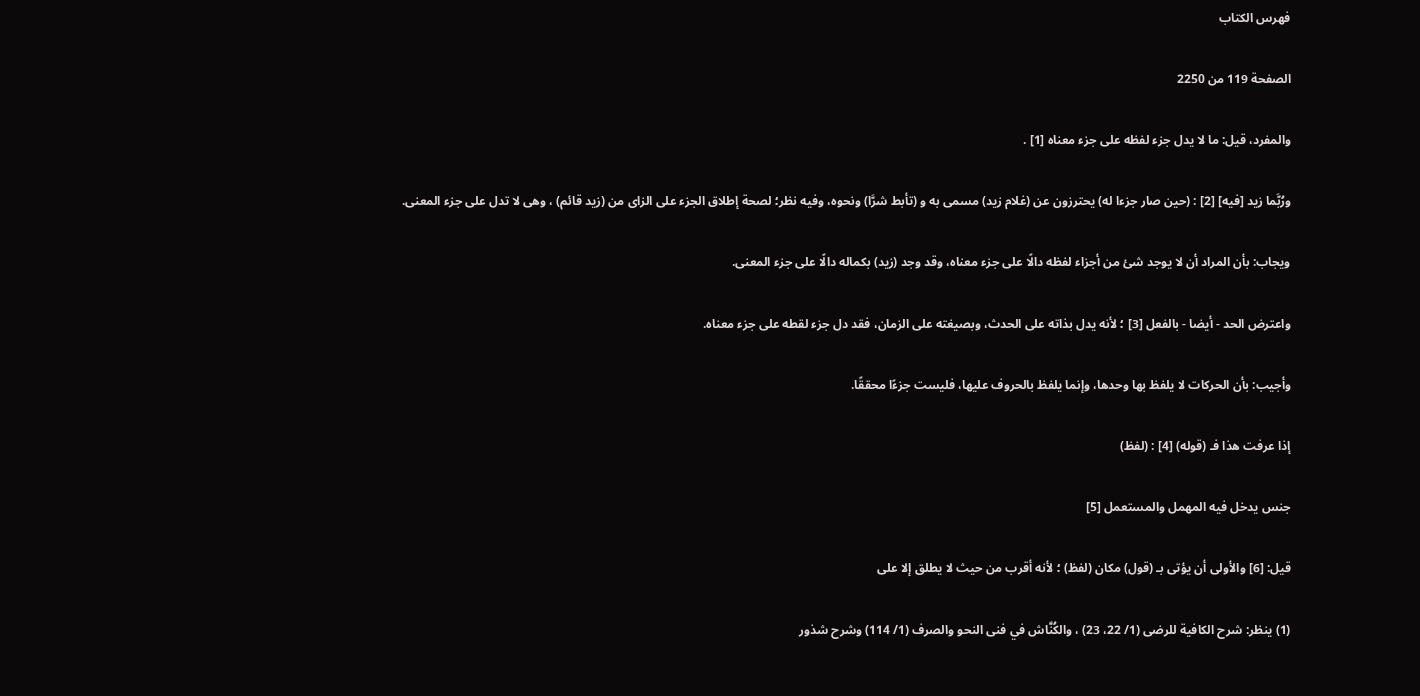فهرس الكتاب

الصفحة 119 من 2250

والمفرد، قيل: ما لا يدل جزء لفظه على جزء معناه [1] .

ورُبَّما زيد [فيه] [2] : (حين صار جزءا له) يحترزون عن (غلام زيد) مسمى به و (تأبط شرَّا) ونحوه، وفيه نظر؛ لصحة إطلاق الجزء على الزاى من (زيد قائم) ، وهى لا تدل على جزء المعنى.

ويجاب: بأن المراد أن لا يوجد شئ من أجزاء لفظه دالًا على جزء معناه، وقد وجد (زيد) بكماله دالًا على جزء المعنى.

واعترض الحد - أيضا - بالفعل [3] ؛ لأنه يدل بذاته على الحدث، وبصيغته على الزمان، فقد دل جزء لقطه على جزء معناه.

وأجيب: بأن الحركات لا يلفظ بها وحدها، وإنما يلفظ بالحروف عليها، فليست جزءًا محققًا.

إذا عرفت هذا فـ (قوله) [4] : (لفظ)

جنس يدخل فيه المهمل والمستعمل [5]

قيل: [6] والأولى أن يؤتى بـ (قول) مكان (لفظ) ؛ لأنه أقرب من حيث لا يطلق إلا على

(1) ينظر: شرح الكافية للرضى (1/ 22، 23) ، والكُنَّاش في فنى النحو والصرف (1/ 114) وشرح شذور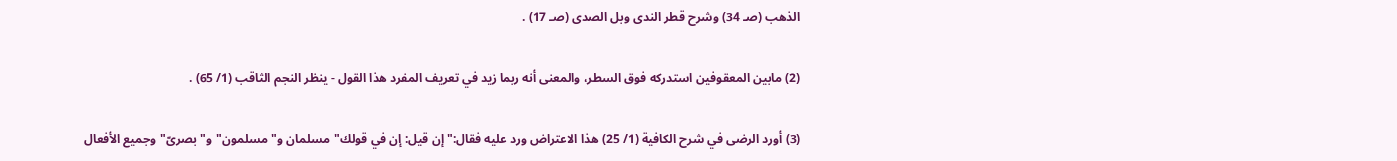الذهب (صـ 34) وشرح قطر الندى وبل الصدى (صـ 17) .

(2) مابين المعقوفين استدركه فوق السطر، والمعنى أنه ربما زيد في تعريف المفرد هذا القول - ينظر النجم الثاقب (1/ 65) .

(3) أورد الرضى في شرح الكافية (1/ 25) هذا الاعتراض ورد عليه فقال:"إن قيل: إن في قولك"مسلمان و"مسلمون"و"بصرىّ"وجميع الأفعال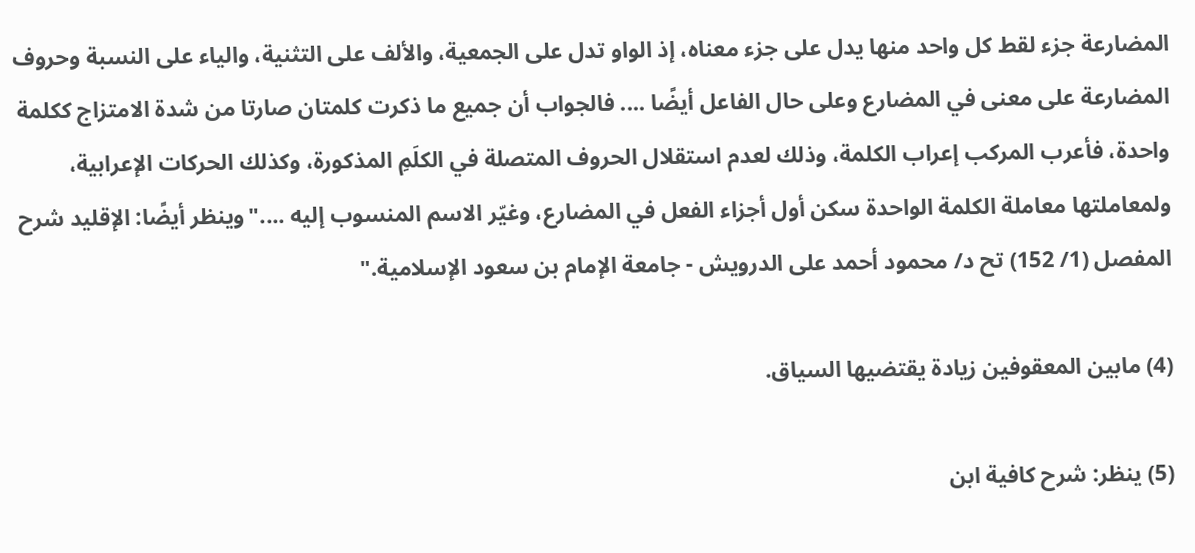المضارعة جزء لقط كل واحد منها يدل على جزء معناه، إذ الواو تدل على الجمعية، والألف على التثنية، والياء على النسبة وحروف المضارعة على معنى في المضارع وعلى حال الفاعل أيضًا .... فالجواب أن جميع ما ذكرت كلمتان صارتا من شدة الامتزاج ككلمة واحدة، فأعرب المركب إعراب الكلمة، وذلك لعدم استقلال الحروف المتصلة في الكلَمِ المذكورة، وكذلك الحركات الإعرابية، ولمعاملتها معاملة الكلمة الواحدة سكن أول أجزاء الفعل في المضارع، وغيّر الاسم المنسوب إليه ...."وينظر أيضًا: الإقليد شرح المفصل (1/ 152) تح د/ محمود أحمد على الدرويش - جامعة الإمام بن سعود الإسلامية."

(4) مابين المعقوفين زيادة يقتضيها السياق.

(5) ينظر: شرح كافية ابن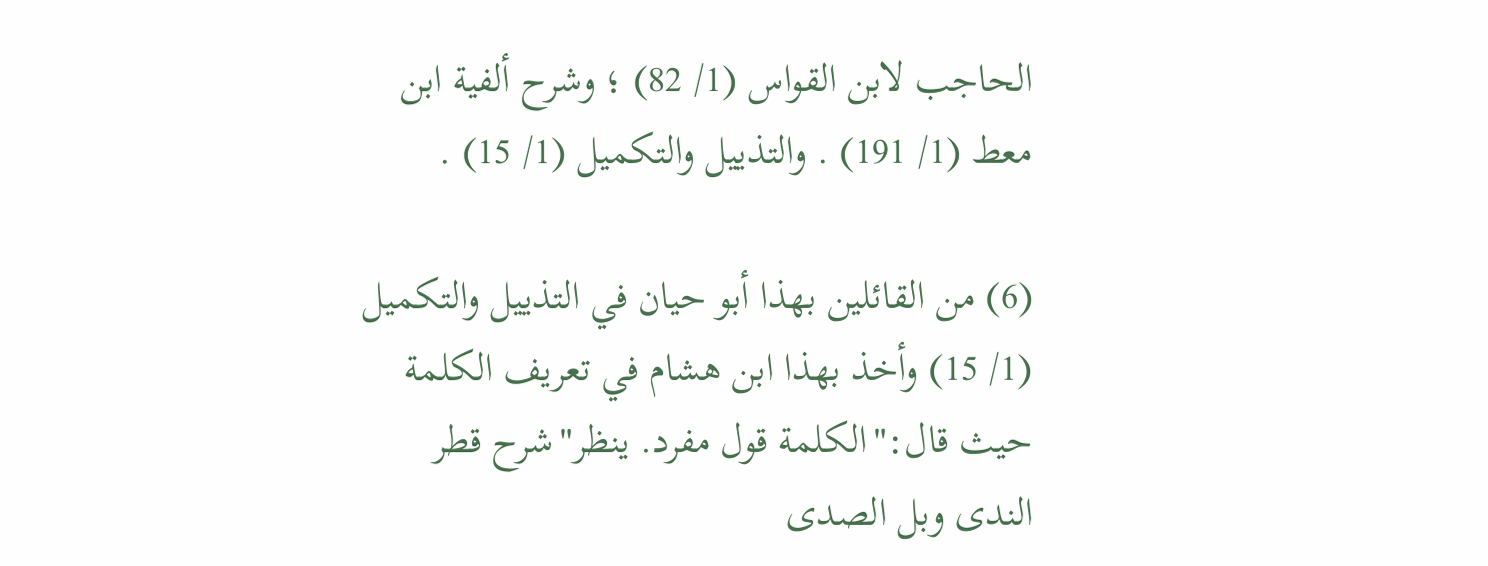الحاجب لابن القواس (1/ 82) ؛ وشرح ألفية ابن معط (1/ 191) . والتذييل والتكميل (1/ 15) .

(6) من القائلين بهذا أبو حيان في التذييل والتكميل (1/ 15) وأخذ بهذا ابن هشام في تعريف الكلمة حيث قال:"الكلمة قول مفرد. ينظر"شرح قطر الندى وبل الصدى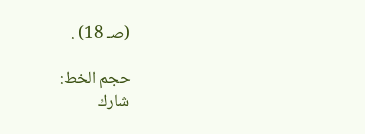(صـ 18) .

حجم الخط:
شارك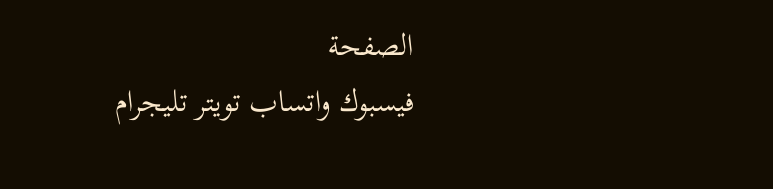الصفحة
فيسبوك واتساب تويتر تليجرام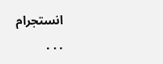انستجرام
. . .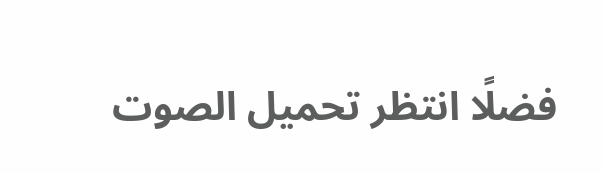فضلًا انتظر تحميل الصوت